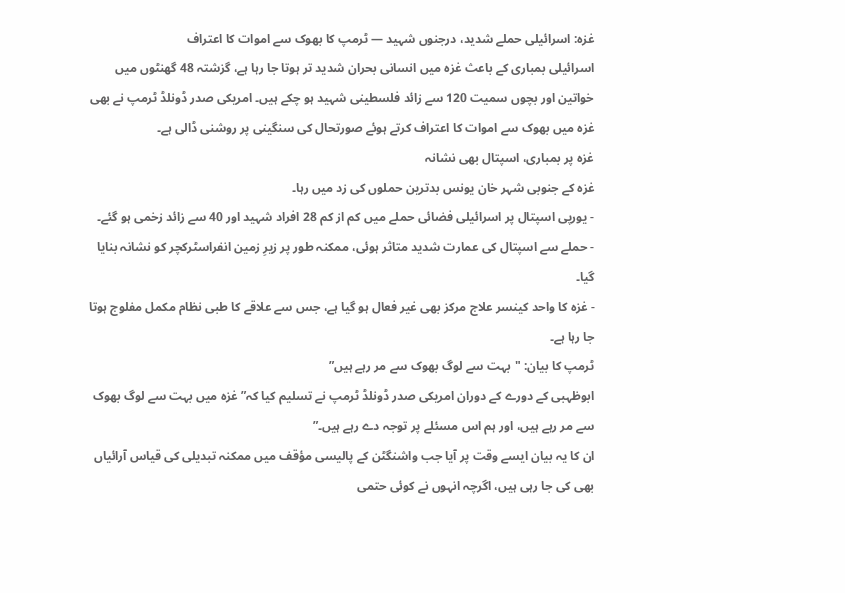غزہ: اسرائیلی حملے شدید، درجنوں شہید — ٹرمپ کا بھوک سے اموات کا اعتراف
اسرائیلی بمباری کے باعث غزہ میں انسانی بحران شدید تر ہوتا جا رہا ہے، گزشتہ 48 گھنٹوں میں خواتین اور بچوں سمیت 120 سے زائد فلسطینی شہید ہو چکے ہیں۔ امریکی صدر ڈونلڈ ٹرمپ نے بھی غزہ میں بھوک سے اموات کا اعتراف کرتے ہوئے صورتحال کی سنگینی پر روشنی ڈالی ہے۔
غزہ پر بمباری، اسپتال بھی نشانہ
غزہ کے جنوبی شہر خان یونس بدترین حملوں کی زد میں رہا۔
- یورپی اسپتال پر اسرائیلی فضائی حملے میں کم از کم 28 افراد شہید اور 40 سے زائد زخمی ہو گئے۔
- حملے سے اسپتال کی عمارت شدید متاثر ہوئی، ممکنہ طور پر زیرِ زمین انفراسٹرکچر کو نشانہ بنایا گیا۔
- غزہ کا واحد کینسر علاج مرکز بھی غیر فعال ہو گیا ہے، جس سے علاقے کا طبی نظام مکمل مفلوج ہوتا جا رہا ہے۔
ٹرمپ کا بیان: "بہت سے لوگ بھوک سے مر رہے ہیں”
ابوظہبی کے دورے کے دوران امریکی صدر ڈونلڈ ٹرمپ نے تسلیم کیا کہ”غزہ میں بہت سے لوگ بھوک سے مر رہے ہیں، اور ہم اس مسئلے پر توجہ دے رہے ہیں۔”
ان کا یہ بیان ایسے وقت پر آیا جب واشنگٹن کے پالیسی مؤقف میں ممکنہ تبدیلی کی قیاس آرائیاں بھی کی جا رہی ہیں، اگرچہ انہوں نے کوئی حتمی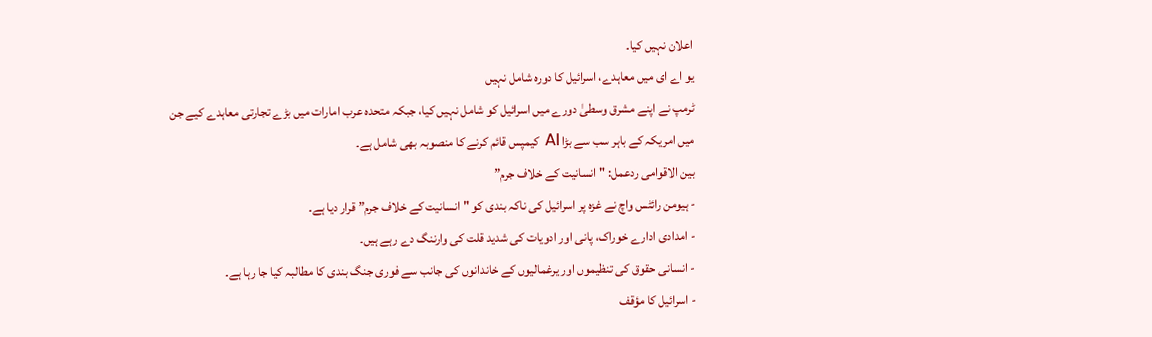اعلان نہیں کیا۔
یو اے ای میں معاہدے، اسرائیل کا دورہ شامل نہیں
ٹرمپ نے اپنے مشرق وسطیٰ دورے میں اسرائیل کو شامل نہیں کیا، جبکہ متحدہ عرب امارات میں بڑے تجارتی معاہدے کیے جن میں امریکہ کے باہر سب سے بڑا AI کیمپس قائم کرنے کا منصوبہ بھی شامل ہے۔
بین الاقوامی ردعمل: "انسانیت کے خلاف جرم”
- ہیومن رائٹس واچ نے غزہ پر اسرائیل کی ناکہ بندی کو "انسانیت کے خلاف جرم” قرار دیا ہے۔
- امدادی ادارے خوراک، پانی اور ادویات کی شدید قلت کی وارننگ دے رہے ہیں۔
- انسانی حقوق کی تنظیموں اور یرغمالیوں کے خاندانوں کی جانب سے فوری جنگ بندی کا مطالبہ کیا جا رہا ہے۔
- اسرائیل کا مؤقف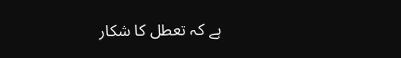ہے کہ تعطل کا شکار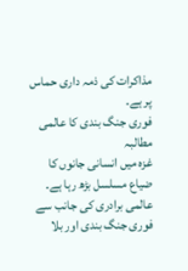مذاکرات کی ذمہ داری حماس پر ہے۔
فوری جنگ بندی کا عالمی مطالبہ
غزہ میں انسانی جانوں کا ضیاع مسلسل بڑھ رہا ہے۔ عالمی برادری کی جانب سے فوری جنگ بندی اور بلا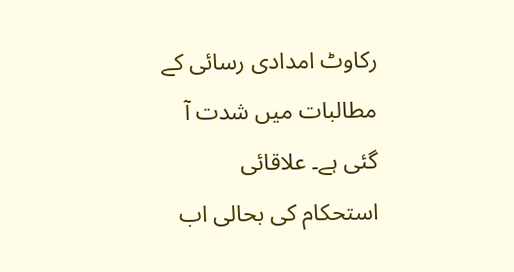رکاوٹ امدادی رسائی کے مطالبات میں شدت آ گئی ہے۔ علاقائی استحکام کی بحالی اب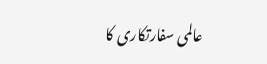عالمی سفارتکاری کا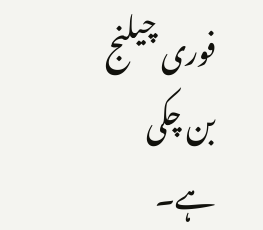فوری چیلنج بن چکی ہے۔